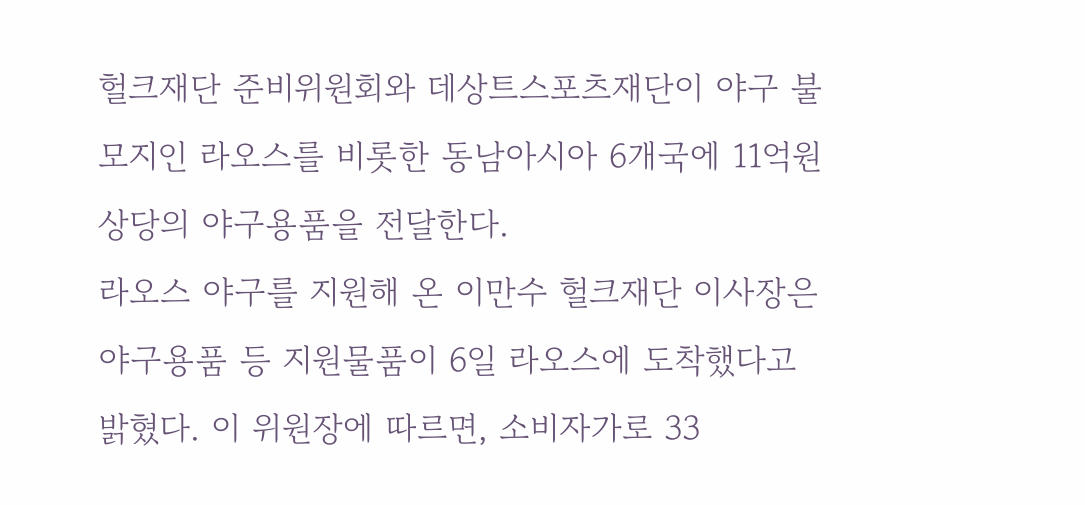헐크재단 준비위원회와 데상트스포츠재단이 야구 불모지인 라오스를 비롯한 동남아시아 6개국에 11억원 상당의 야구용품을 전달한다.
라오스 야구를 지원해 온 이만수 헐크재단 이사장은 야구용품 등 지원물품이 6일 라오스에 도착했다고 밝혔다. 이 위원장에 따르면, 소비자가로 33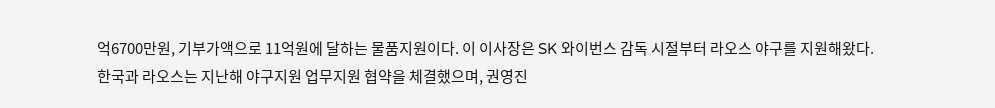억6700만원, 기부가액으로 11억원에 달하는 물품지원이다. 이 이사장은 SK 와이번스 감독 시절부터 라오스 야구를 지원해왔다.
한국과 라오스는 지난해 야구지원 업무지원 협약을 체결했으며, 권영진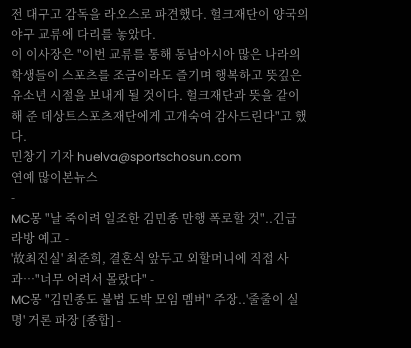전 대구고 감독을 라오스로 파견했다. 헐크재단이 양국의 야구 교류에 다리를 놓았다.
이 이사장은 "이번 교류를 통해 동남아시아 많은 나라의 학생들이 스포츠를 조금이라도 즐기며 행복하고 뜻깊은 유소년 시절을 보내게 될 것이다. 헐크재단과 뜻을 같이 해 준 데상트스포츠재단에게 고개숙여 감사드린다"고 했다.
민창기 기자 huelva@sportschosun.com
연예 많이본뉴스
-
MC몽 "날 죽이려 일조한 김민종 만행 폭로할 것"..긴급 라방 예고 -
'故최진실' 최준희, 결혼식 앞두고 외할머니에 직접 사과…"너무 어려서 몰랐다" -
MC몽 "김민종도 불법 도박 모임 멤버" 주장..'줄줄이 실명' 거론 파장 [종합] -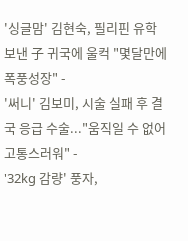'싱글맘' 김현숙, 필리핀 유학 보낸 子 귀국에 울컥 "몇달만에 폭풍성장" -
'써니' 김보미, 시술 실패 후 결국 응급 수술..."움직일 수 없어 고통스러워" -
'32kg 감량' 풍자,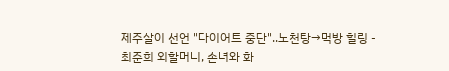제주살이 선언 "다이어트 중단"..노천탕→먹방 힐링 -
최준희 외할머니, 손녀와 화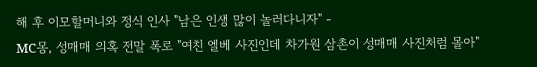해 후 이모할머니와 정식 인사 "남은 인생 많이 놀러다니자" -
MC몽, 성매매 의혹 전말 폭로 "여친 엘베 사진인데 차가원 삼촌이 성매매 사진처럼 몰아"